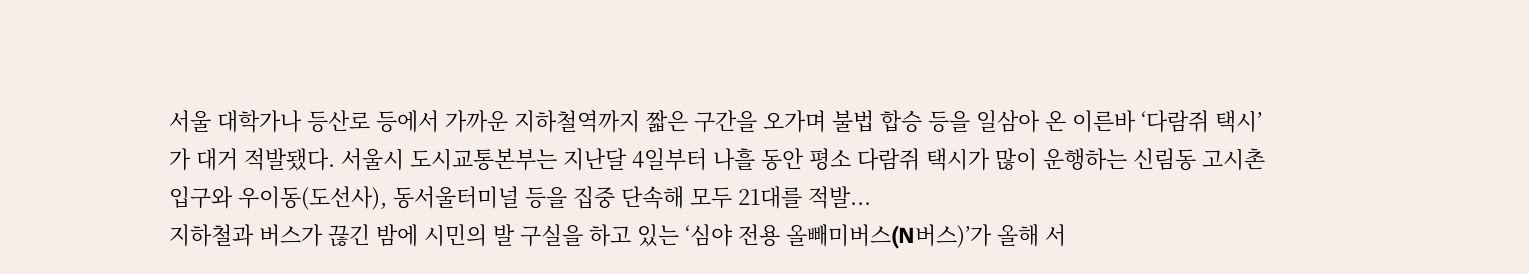서울 대학가나 등산로 등에서 가까운 지하철역까지 짧은 구간을 오가며 불법 합승 등을 일삼아 온 이른바 ‘다람쥐 택시’가 대거 적발됐다. 서울시 도시교통본부는 지난달 4일부터 나흘 동안 평소 다람쥐 택시가 많이 운행하는 신림동 고시촌 입구와 우이동(도선사), 동서울터미널 등을 집중 단속해 모두 21대를 적발...
지하철과 버스가 끊긴 밤에 시민의 발 구실을 하고 있는 ‘심야 전용 올빼미버스(N버스)’가 올해 서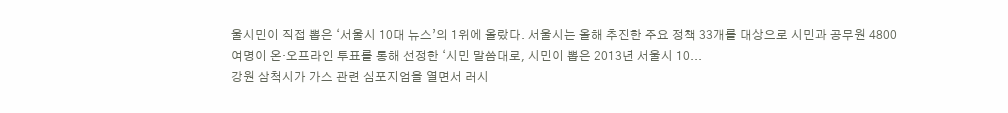울시민이 직접 뽑은 ‘서울시 10대 뉴스’의 1위에 올랐다. 서울시는 올해 추진한 주요 정책 33개를 대상으로 시민과 공무원 4800여명이 온·오프라인 투표를 통해 선정한 ‘시민 말씀대로, 시민이 뽑은 2013년 서울시 10...
강원 삼척시가 가스 관련 심포지엄을 열면서 러시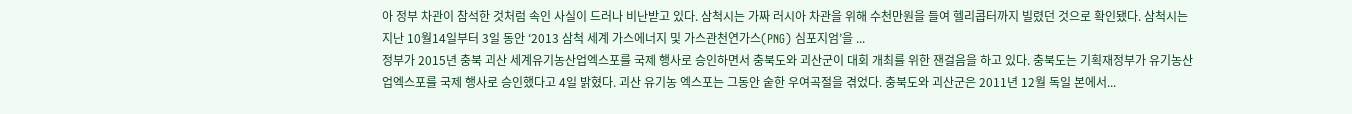아 정부 차관이 참석한 것처럼 속인 사실이 드러나 비난받고 있다. 삼척시는 가짜 러시아 차관을 위해 수천만원을 들여 헬리콥터까지 빌렸던 것으로 확인됐다. 삼척시는 지난 10월14일부터 3일 동안 ‘2013 삼척 세계 가스에너지 및 가스관천연가스(PNG) 심포지엄’을 ...
정부가 2015년 충북 괴산 세계유기농산업엑스포를 국제 행사로 승인하면서 충북도와 괴산군이 대회 개최를 위한 잰걸음을 하고 있다. 충북도는 기획재정부가 유기농산업엑스포를 국제 행사로 승인했다고 4일 밝혔다. 괴산 유기농 엑스포는 그동안 숱한 우여곡절을 겪었다. 충북도와 괴산군은 2011년 12월 독일 본에서...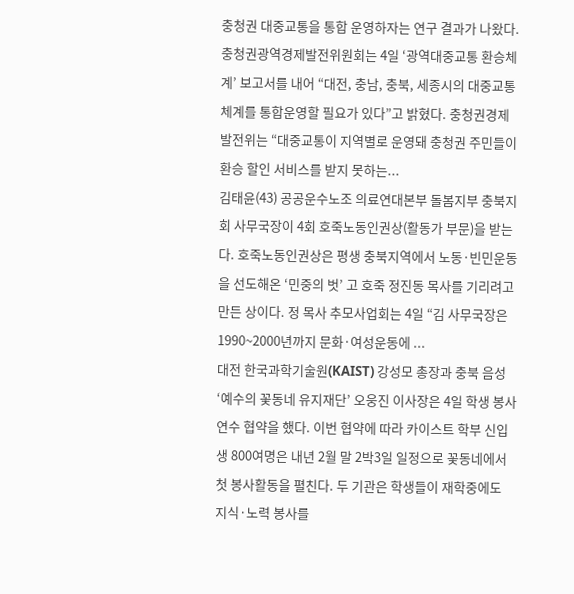충청권 대중교통을 통합 운영하자는 연구 결과가 나왔다. 충청권광역경제발전위원회는 4일 ‘광역대중교통 환승체계’ 보고서를 내어 “대전, 충남, 충북, 세종시의 대중교통 체계를 통합운영할 필요가 있다”고 밝혔다. 충청권경제발전위는 “대중교통이 지역별로 운영돼 충청권 주민들이 환승 할인 서비스를 받지 못하는...
김태윤(43) 공공운수노조 의료연대본부 돌봄지부 충북지회 사무국장이 4회 호죽노동인권상(활동가 부문)을 받는다. 호죽노동인권상은 평생 충북지역에서 노동·빈민운동을 선도해온 ‘민중의 벗’ 고 호죽 정진동 목사를 기리려고 만든 상이다. 정 목사 추모사업회는 4일 “김 사무국장은 1990~2000년까지 문화·여성운동에 ...
대전 한국과학기술원(KAIST) 강성모 총장과 충북 음성 ‘예수의 꽃동네 유지재단’ 오웅진 이사장은 4일 학생 봉사 연수 협약을 했다. 이번 협약에 따라 카이스트 학부 신입생 800여명은 내년 2월 말 2박3일 일정으로 꽃동네에서 첫 봉사활동을 펼친다. 두 기관은 학생들이 재학중에도 지식·노력 봉사를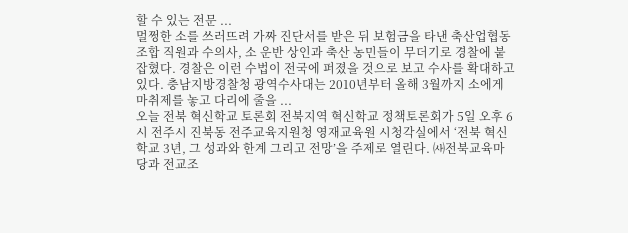할 수 있는 전문 ...
멀쩡한 소를 쓰러뜨려 가짜 진단서를 받은 뒤 보험금을 타낸 축산업협동조합 직원과 수의사, 소 운반 상인과 축산 농민들이 무더기로 경찰에 붙잡혔다. 경찰은 이런 수법이 전국에 퍼졌을 것으로 보고 수사를 확대하고 있다. 충남지방경찰청 광역수사대는 2010년부터 올해 3월까지 소에게 마취제를 놓고 다리에 줄을 ...
오늘 전북 혁신학교 토론회 전북지역 혁신학교 정책토론회가 5일 오후 6시 전주시 진북동 전주교육지원청 영재교육원 시청각실에서 ‘전북 혁신학교 3년, 그 성과와 한계 그리고 전망’을 주제로 열린다. ㈔전북교육마당과 전교조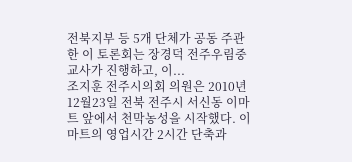전북지부 등 5개 단체가 공동 주관한 이 토론회는 장경덕 전주우림중 교사가 진행하고, 이...
조지훈 전주시의회 의원은 2010년 12월23일 전북 전주시 서신동 이마트 앞에서 천막농성을 시작했다. 이마트의 영업시간 2시간 단축과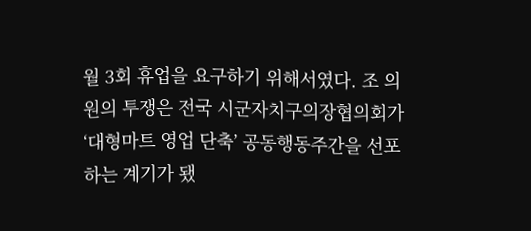월 3회 휴업을 요구하기 위해서였다. 조 의원의 투쟁은 전국 시군자치구의장협의회가 ‘대형마트 영업 단축’ 공동행동주간을 선포하는 계기가 됐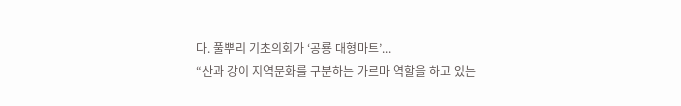다. 풀뿌리 기초의회가 ‘공룡 대형마트’...
“산과 강이 지역문화를 구분하는 가르마 역할을 하고 있는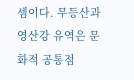셈이다. 무등산과 영산강 유역은 문화적 공통점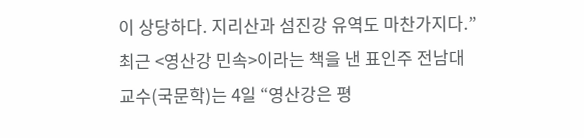이 상당하다. 지리산과 섬진강 유역도 마찬가지다.” 최근 <영산강 민속>이라는 책을 낸 표인주 전남대 교수(국문학)는 4일 “영산강은 평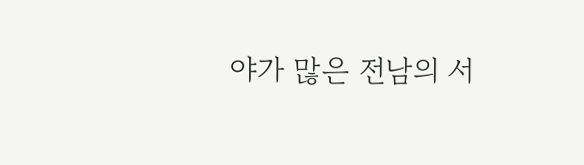야가 많은 전남의 서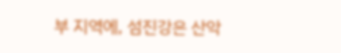부 지역에, 섬진강은 산악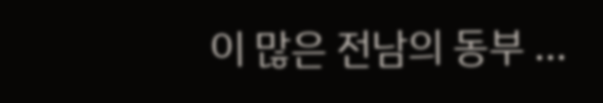이 많은 전남의 동부 ...